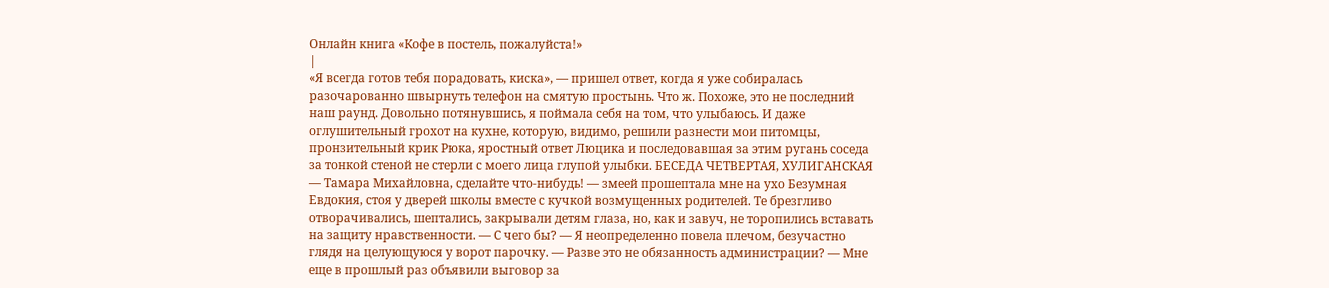Онлайн книга «Кофе в постель, пожалуйста!»
|
«Я всегда готов тебя порадовать, киска», — пришел ответ, когда я уже собиралась разочарованно швырнуть телефон на смятую простынь. Что ж. Похоже, это не последний наш раунд. Довольно потянувшись, я поймала себя на том, что улыбаюсь. И даже оглушительный грохот на кухне, которую, видимо, решили разнести мои питомцы, пронзительный крик Рюка, яростный ответ Люцика и последовавшая за этим ругань соседа за тонкой стеной не стерли с моего лица глупой улыбки. БЕСЕДА ЧЕТВЕРТАЯ, ХУЛИГАНСКАЯ — Тамара Михайловна, сделайте что-нибудь! — змеей прошептала мне на ухо Безумная Евдокия, стоя у дверей школы вместе с кучкой возмущенных родителей. Те брезгливо отворачивались, шептались, закрывали детям глаза, но, как и завуч, не торопились вставать на защиту нравственности. — С чего бы? — Я неопределенно повела плечом, безучастно глядя на целующуюся у ворот парочку. — Разве это не обязанность администрации? — Мне еще в прошлый раз объявили выговор за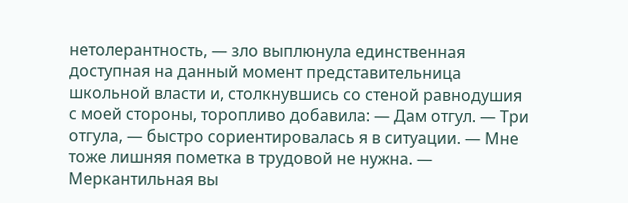нетолерантность, — зло выплюнула единственная доступная на данный момент представительница школьной власти и, столкнувшись со стеной равнодушия с моей стороны, торопливо добавила: — Дам отгул. — Три отгула, — быстро сориентировалась я в ситуации. — Мне тоже лишняя пометка в трудовой не нужна. — Меркантильная вы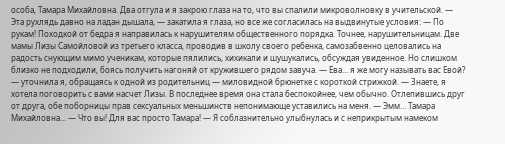особа, Тамара Михайловна. Два отгула и я закрою глаза на то, что вы спалили микроволновку в учительской. — Эта рухлядь давно на ладан дышала, — закатила я глаза, но все же согласилась на выдвинутые условия: — По рукам! Походкой от бедра я направилась к нарушителям общественного порядка. Точнее, нарушительницам. Две мамы Лизы Самойловой из третьего класса, проводив в школу своего ребенка, самозабвенно целовались на радость снующим мимо ученикам, которые пялились, хихикали и шушукались, обсуждая увиденное. Но слишком близко не подходили, боясь получить нагоняй от кружившего рядом завуча. — Ева… я же могу называть вас Евой? — уточнила я, обращаясь к одной из родительниц — миловидной брюнетке с короткой стрижкой. — Знаете, я хотела поговорить с вами насчет Лизы. В последнее время она стала беспокойнее, чем обычно. Отлепившись друг от друга, обе поборницы прав сексуальных меньшинств непонимающе уставились на меня. — Эмм… Тамара Михайловна… — Что вы! Для вас просто Тамара! — Я соблазнительно улыбнулась и с неприкрытым намеком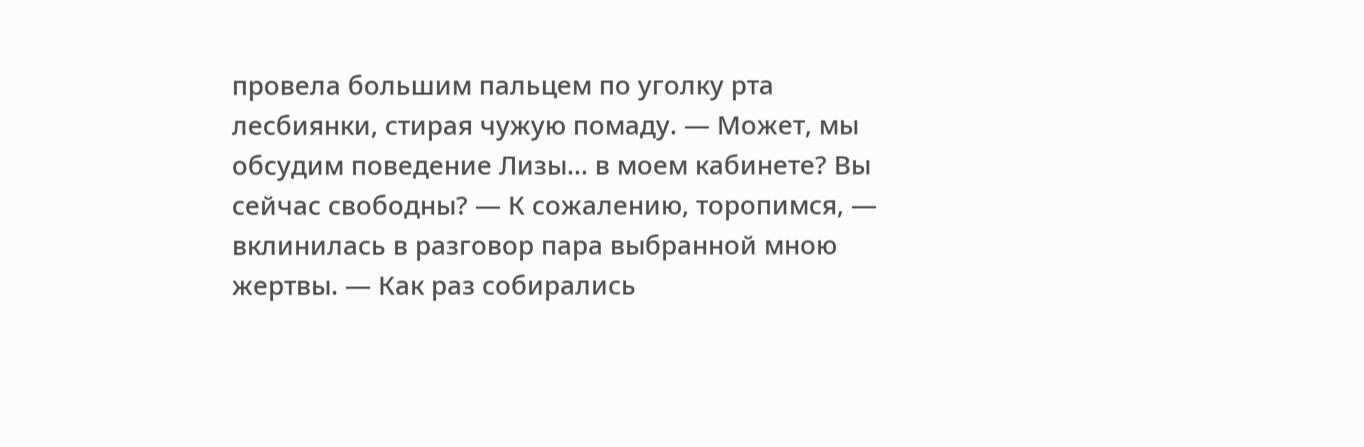провела большим пальцем по уголку рта лесбиянки, стирая чужую помаду. — Может, мы обсудим поведение Лизы… в моем кабинете? Вы сейчас свободны? — К сожалению, торопимся, — вклинилась в разговор пара выбранной мною жертвы. — Как раз собирались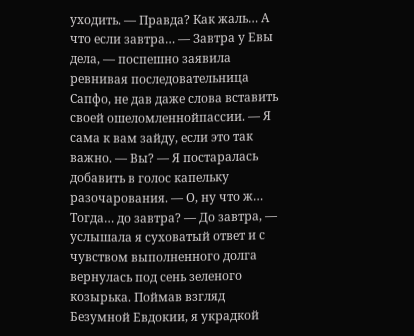уходить. — Правда? Как жаль… А что если завтра… — Завтра у Евы дела, — поспешно заявила ревнивая последовательница Сапфо, не дав даже слова вставить своей ошеломленнойпассии. — Я сама к вам зайду, если это так важно. — Вы? — Я постаралась добавить в голос капельку разочарования. — О, ну что ж… Тогда… до завтра? — До завтра, — услышала я суховатый ответ и с чувством выполненного долга вернулась под сень зеленого козырька. Поймав взгляд Безумной Евдокии, я украдкой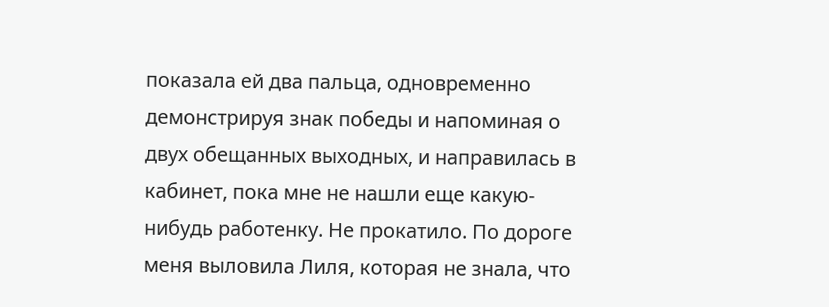показала ей два пальца, одновременно демонстрируя знак победы и напоминая о двух обещанных выходных, и направилась в кабинет, пока мне не нашли еще какую-нибудь работенку. Не прокатило. По дороге меня выловила Лиля, которая не знала, что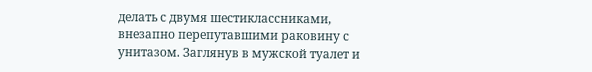делать с двумя шестиклассниками, внезапно перепутавшими раковину с унитазом. Заглянув в мужской туалет и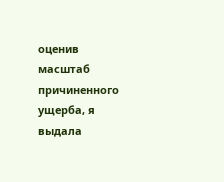оценив масштаб причиненного ущерба, я выдала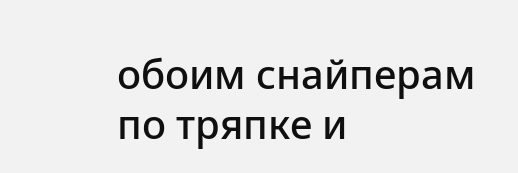обоим снайперам по тряпке и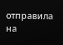отправила на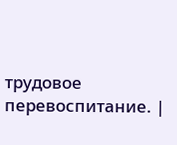трудовое перевоспитание. |